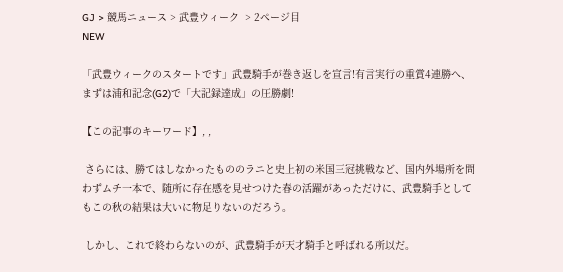GJ > 競馬ニュース > 武豊ウィーク  > 2ページ目
NEW

「武豊ウィークのスタートです」武豊騎手が巻き返しを宣言!有言実行の重賞4連勝へ、まずは浦和記念(G2)で「大記録達成」の圧勝劇!

【この記事のキーワード】, ,

 さらには、勝てはしなかったもののラニと史上初の米国三冠挑戦など、国内外場所を問わずムチ一本で、随所に存在感を見せつけた春の活躍があっただけに、武豊騎手としてもこの秋の結果は大いに物足りないのだろう。

 しかし、これで終わらないのが、武豊騎手が天才騎手と呼ばれる所以だ。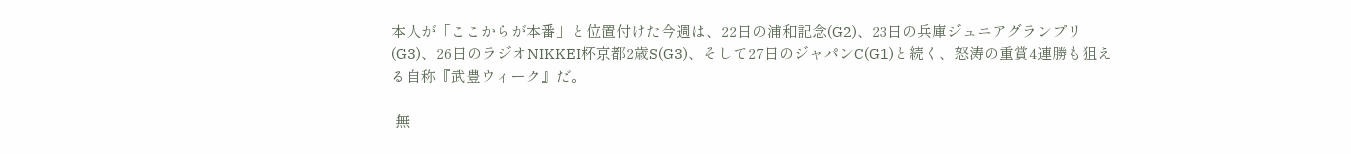本人が「ここからが本番」と位置付けた今週は、22日の浦和記念(G2)、23日の兵庫ジュニアグランプリ(G3)、26日のラジオNIKKEI杯京都2歳S(G3)、そして27日のジャパンC(G1)と続く、怒涛の重賞4連勝も狙える自称『武豊ウィーク』だ。

 無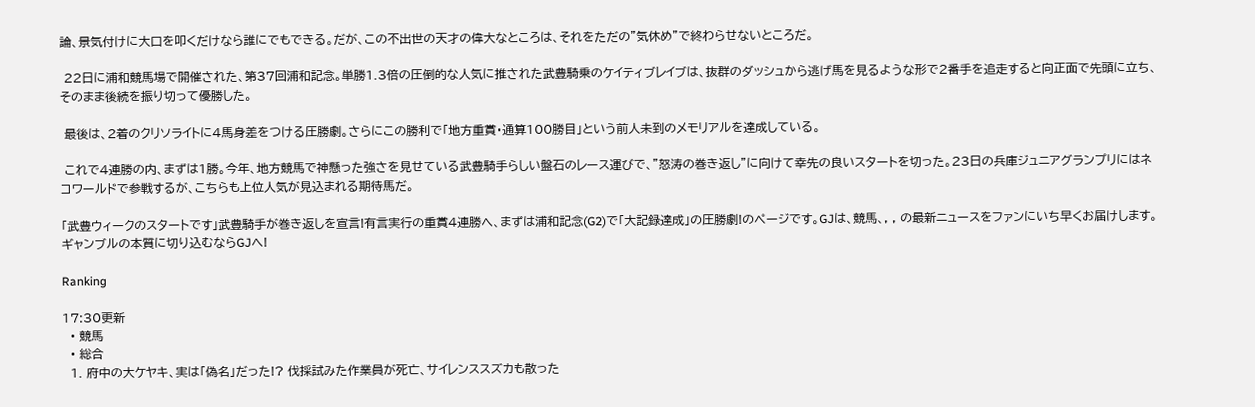論、景気付けに大口を叩くだけなら誰にでもできる。だが、この不出世の天才の偉大なところは、それをただの”気休め”で終わらせないところだ。

 22日に浦和競馬場で開催された、第37回浦和記念。単勝1.3倍の圧倒的な人気に推された武豊騎乗のケイティブレイブは、抜群のダッシュから逃げ馬を見るような形で2番手を追走すると向正面で先頭に立ち、そのまま後続を振り切って優勝した。

 最後は、2着のクリソライトに4馬身差をつける圧勝劇。さらにこの勝利で「地方重賞・通算100勝目」という前人未到のメモリアルを達成している。

 これで4連勝の内、まずは1勝。今年、地方競馬で神懸った強さを見せている武豊騎手らしい盤石のレース運びで、”怒涛の巻き返し”に向けて幸先の良いスタートを切った。23日の兵庫ジュニアグランプリにはネコワールドで参戦するが、こちらも上位人気が見込まれる期待馬だ。

「武豊ウィークのスタートです」武豊騎手が巻き返しを宣言!有言実行の重賞4連勝へ、まずは浦和記念(G2)で「大記録達成」の圧勝劇!のページです。GJは、競馬、, , の最新ニュースをファンにいち早くお届けします。ギャンブルの本質に切り込むならGJへ!

Ranking

17:30更新
  • 競馬
  • 総合
  1. 府中の大ケヤキ、実は「偽名」だった!? 伐採試みた作業員が死亡、サイレンススズカも散った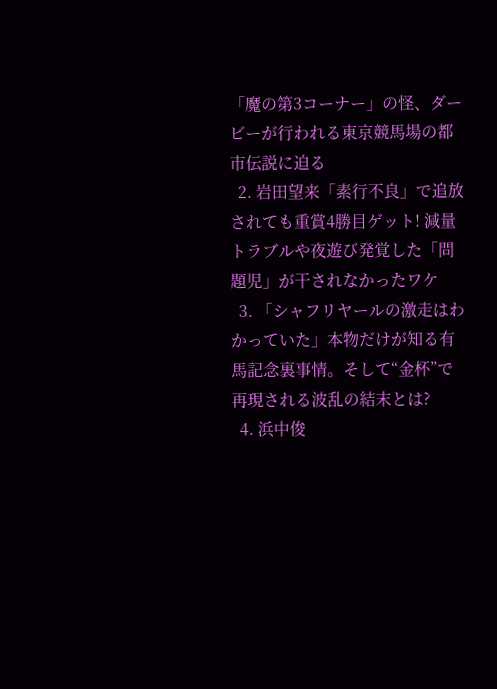「魔の第3コーナー」の怪、ダービーが行われる東京競馬場の都市伝説に迫る
  2. 岩田望来「素行不良」で追放されても重賞4勝目ゲット! 減量トラブルや夜遊び発覚した「問題児」が干されなかったワケ
  3. 「シャフリヤールの激走はわかっていた」本物だけが知る有馬記念裏事情。そして“金杯”で再現される波乱の結末とは?
  4. 浜中俊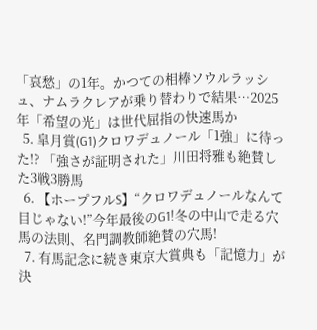「哀愁」の1年。かつての相棒ソウルラッシュ、ナムラクレアが乗り替わりで結果…2025年「希望の光」は世代屈指の快速馬か
  5. 皐月賞(G1)クロワデュノール「1強」に待った!? 「強さが証明された」川田将雅も絶賛した3戦3勝馬
  6. 【ホープフルS】“クロワデュノールなんて目じゃない!”今年最後のG1!冬の中山で走る穴馬の法則、名門調教師絶賛の穴馬!
  7. 有馬記念に続き東京大賞典も「記憶力」が決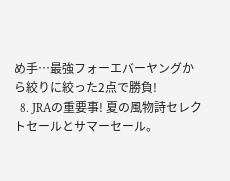め手…最強フォーエバーヤングから絞りに絞った2点で勝負!
  8. JRAの重要事! 夏の風物詩セレクトセールとサマーセール。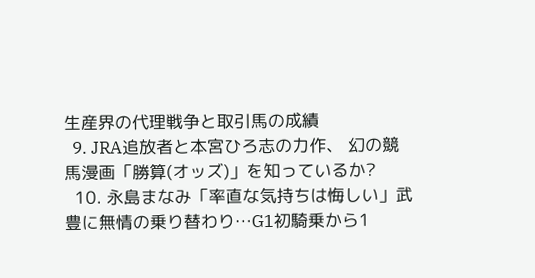生産界の代理戦争と取引馬の成績
  9. JRA追放者と本宮ひろ志の力作、 幻の競馬漫画「勝算(オッズ)」を知っているか?
  10. 永島まなみ「率直な気持ちは悔しい」武豊に無情の乗り替わり…G1初騎乗から1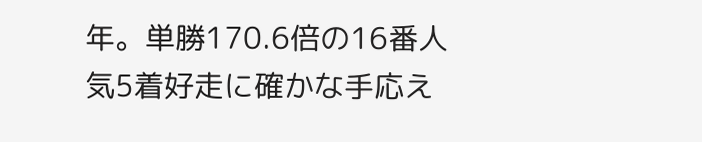年。単勝170.6倍の16番人気5着好走に確かな手応え